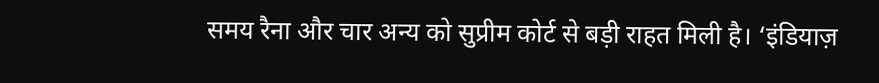समय रैना और चार अन्य को सुप्रीम कोर्ट से बड़ी राहत मिली है। ‘इंडियाज़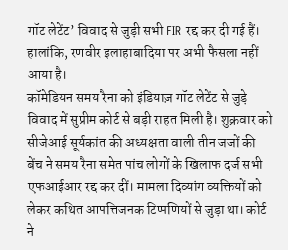गॉट लेटेंट’ विवाद से जुड़ी सभी FIR रद्द कर दी गई हैं। हालांकि, रणवीर इलाहाबादिया पर अभी फैसला नहीं आया है।
कॉमेडियन समय रैना को इंडियाज़ गॉट लेटेंट से जुड़े विवाद में सुप्रीम कोर्ट से बड़ी राहत मिली है। शुक्रवार को सीजेआई सूर्यकांत की अध्यक्षता वाली तीन जजों की बेंच ने समय रैना समेत पांच लोगों के खिलाफ दर्ज सभी एफआईआर रद्द कर दीं। मामला दिव्यांग व्यक्तियों को लेकर कथित आपत्तिजनक टिप्पणियों से जुड़ा था। कोर्ट ने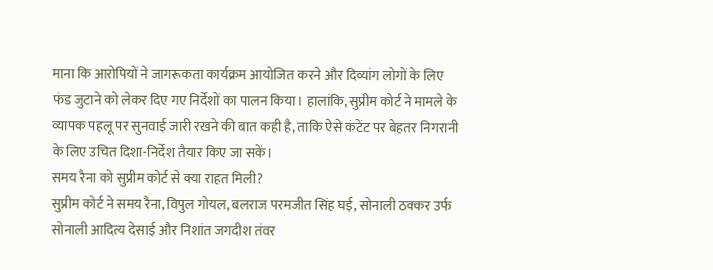माना कि आरोपियों ने जागरूकता कार्यक्रम आयोजित करने और दिव्यांग लोगों के लिए फंड जुटाने को लेकर दिए गए निर्देशों का पालन किया। हालांकि, सुप्रीम कोर्ट ने मामले के व्यापक पहलू पर सुनवाई जारी रखने की बात कही है, ताकि ऐसे कंटेंट पर बेहतर निगरानी के लिए उचित दिशा-निर्देश तैयार किए जा सकें।
समय रैना को सुप्रीम कोर्ट से क्या राहत मिली?
सुप्रीम कोर्ट ने समय रैना, विपुल गोयल, बलराज परमजीत सिंह घई, सोनाली ठक्कर उर्फ सोनाली आदित्य देसाई और निशांत जगदीश तंवर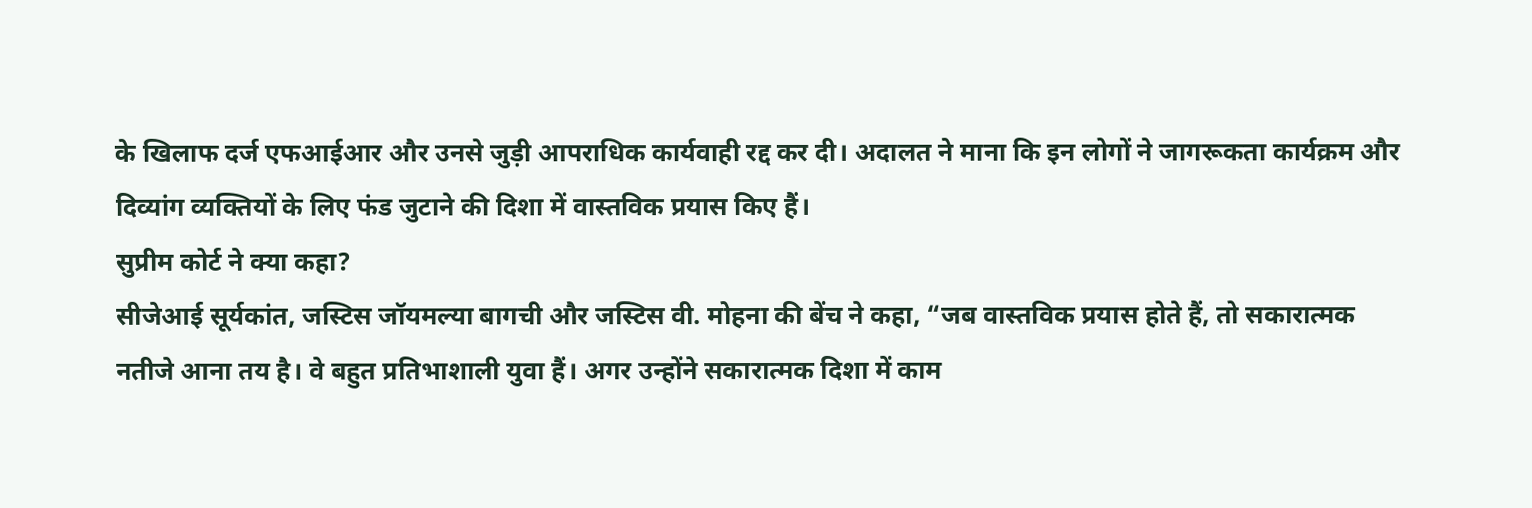के खिलाफ दर्ज एफआईआर और उनसे जुड़ी आपराधिक कार्यवाही रद्द कर दी। अदालत ने माना कि इन लोगों ने जागरूकता कार्यक्रम और दिव्यांग व्यक्तियों के लिए फंड जुटाने की दिशा में वास्तविक प्रयास किए हैं।
सुप्रीम कोर्ट ने क्या कहा?
सीजेआई सूर्यकांत, जस्टिस जॉयमल्या बागची और जस्टिस वी. मोहना की बेंच ने कहा, “जब वास्तविक प्रयास होते हैं, तो सकारात्मक नतीजे आना तय है। वे बहुत प्रतिभाशाली युवा हैं। अगर उन्होंने सकारात्मक दिशा में काम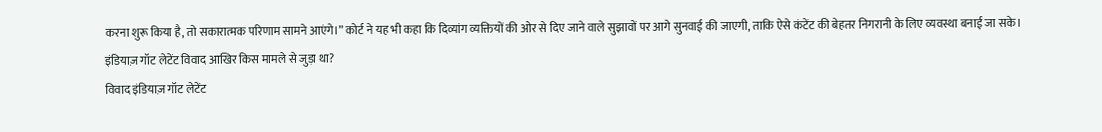करना शुरू किया है, तो सकारात्मक परिणाम सामने आएंगे।” कोर्ट ने यह भी कहा कि दिव्यांग व्यक्तियों की ओर से दिए जाने वाले सुझावों पर आगे सुनवाई की जाएगी, ताकि ऐसे कंटेंट की बेहतर निगरानी के लिए व्यवस्था बनाई जा सके।
इंडियाज़ गॉट लेटेंट विवाद आखिर किस मामले से जुड़ा था?
विवाद इंडियाज़ गॉट लेटेंट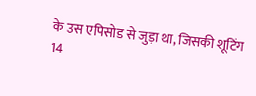के उस एपिसोड से जुड़ा था, जिसकी शूटिंग 14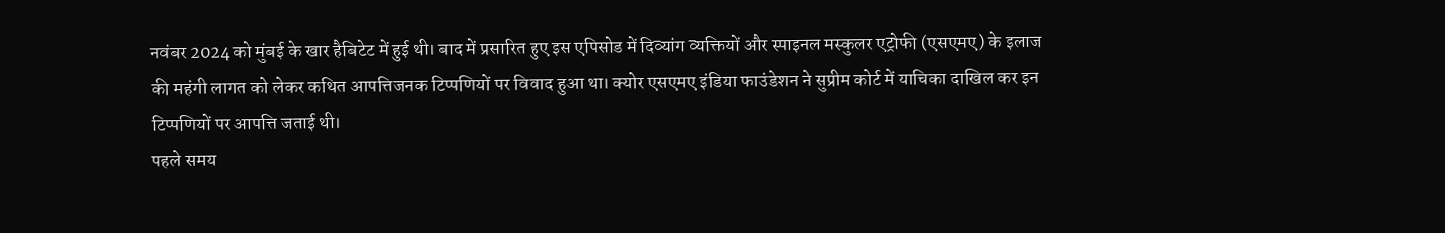नवंबर 2024 को मुंबई के खार हैबिटेट में हुई थी। बाद में प्रसारित हुए इस एपिसोड में दिव्यांग व्यक्तियों और स्पाइनल मस्कुलर एट्रोफी (एसएमए) के इलाज की महंगी लागत को लेकर कथित आपत्तिजनक टिप्पणियों पर विवाद हुआ था। क्योर एसएमए इंडिया फाउंडेशन ने सुप्रीम कोर्ट में याचिका दाखिल कर इन टिप्पणियों पर आपत्ति जताई थी।
पहले समय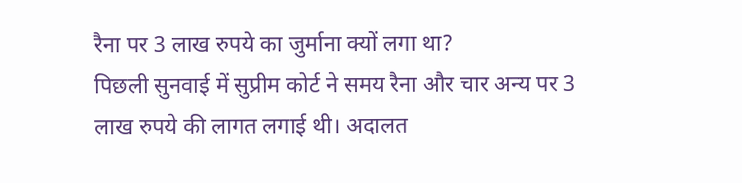रैना पर 3 लाख रुपये का जुर्माना क्यों लगा था?
पिछली सुनवाई में सुप्रीम कोर्ट ने समय रैना और चार अन्य पर 3 लाख रुपये की लागत लगाई थी। अदालत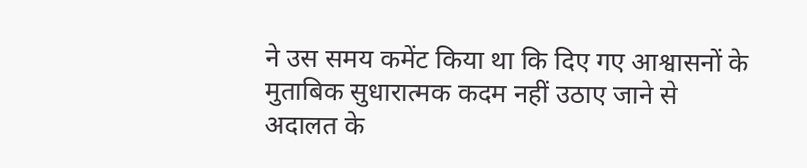ने उस समय कमेंट किया था कि दिए गए आश्वासनों के मुताबिक सुधारात्मक कदम नहीं उठाए जाने से अदालत के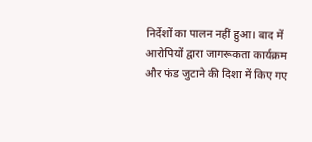निर्देशों का पालन नहीं हुआ। बाद में आरोपियों द्वारा जागरूकता कार्यक्रम और फंड जुटाने की दिशा में किए गए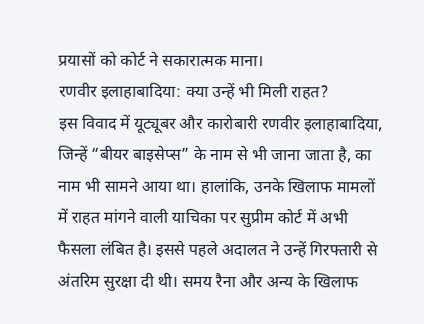प्रयासों को कोर्ट ने सकारात्मक माना।
रणवीर इलाहाबादिया: क्या उन्हें भी मिली राहत?
इस विवाद में यूट्यूबर और कारोबारी रणवीर इलाहाबादिया, जिन्हें “बीयर बाइसेप्स” के नाम से भी जाना जाता है, का नाम भी सामने आया था। हालांकि, उनके खिलाफ मामलों में राहत मांगने वाली याचिका पर सुप्रीम कोर्ट में अभी फैसला लंबित है। इससे पहले अदालत ने उन्हें गिरफ्तारी से अंतरिम सुरक्षा दी थी। समय रैना और अन्य के खिलाफ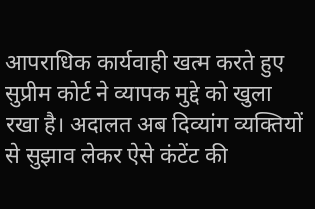आपराधिक कार्यवाही खत्म करते हुए सुप्रीम कोर्ट ने व्यापक मुद्दे को खुला रखा है। अदालत अब दिव्यांग व्यक्तियों से सुझाव लेकर ऐसे कंटेंट की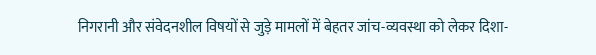निगरानी और संवेदनशील विषयों से जुड़े मामलों में बेहतर जांच-व्यवस्था को लेकर दिशा-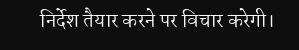निर्देश तैयार करने पर विचार करेगी।